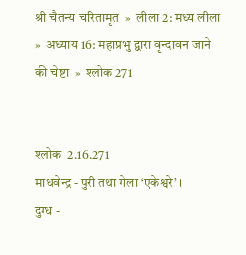श्री चैतन्य चरितामृत  »  लीला 2: मध्य लीला  »  अध्याय 16: महाप्रभु द्वारा वृन्दावन जाने की चेष्टा  »  श्लोक 271


श्लोक  2.16.271
माधवेन्द्र - पुरी तथा गेला ‘एकेश्वरे’ ।
दुग्ध -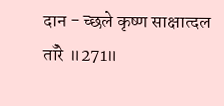दान - च्छले कृष्ण साक्षात्दल ताँरे ॥271॥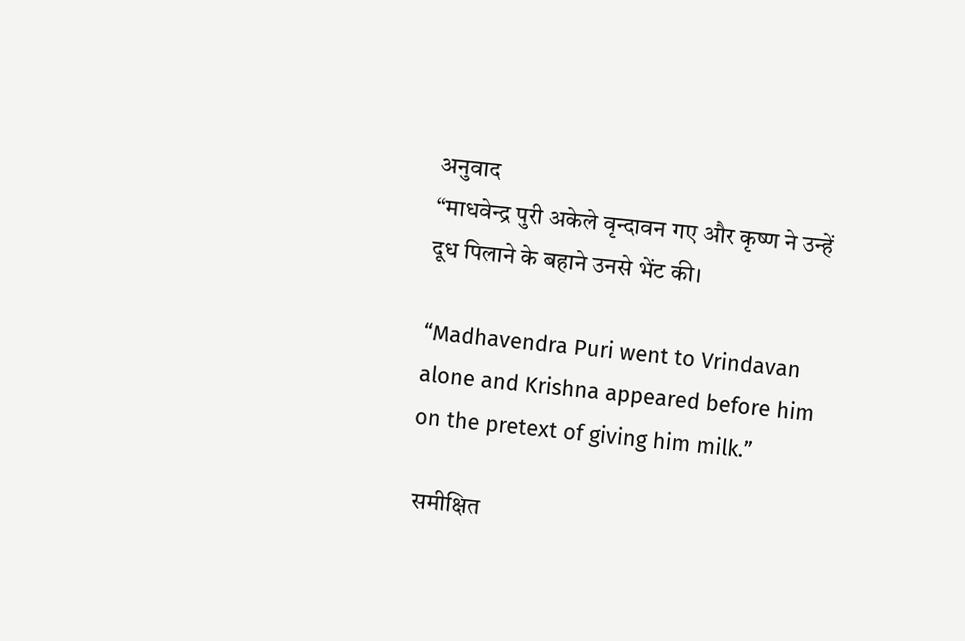अनुवाद
“माधवेन्द्र पुरी अकेले वृन्दावन गए और कृष्ण ने उन्हें दूध पिलाने के बहाने उनसे भेंट की।

“Madhavendra Puri went to Vrindavan alone and Krishna appeared before him on the pretext of giving him milk.”

 समीक्षित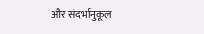और संदर्भानुकूल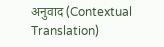अनुवाद (Contextual Translation)